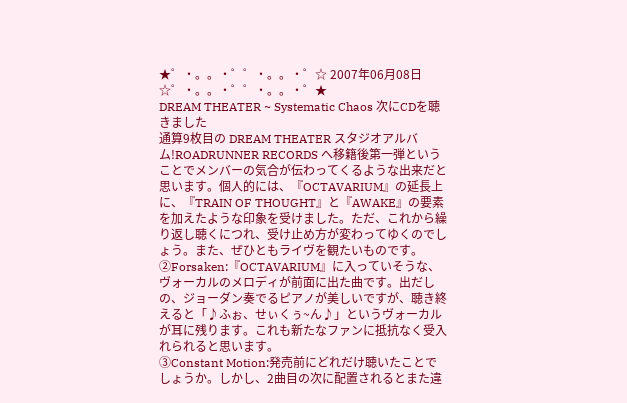★゜・。。・゜゜・。。・゜☆ 2007年06月08日 ☆゜・。。・゜゜・。。・゜★
DREAM THEATER ~ Systematic Chaos 次にCDを聴きました
通算9枚目の DREAM THEATER スタジオアルバム!ROADRUNNER RECORDS へ移籍後第一弾ということでメンバーの気合が伝わってくるような出来だと思います。個人的には、『OCTAVARIUM』の延長上に、『TRAIN OF THOUGHT』と『AWAKE』の要素を加えたような印象を受けました。ただ、これから繰り返し聴くにつれ、受け止め方が変わってゆくのでしょう。また、ぜひともライヴを観たいものです。
②Forsaken:『OCTAVARIUM』に入っていそうな、ヴォーカルのメロディが前面に出た曲です。出だしの、ジョーダン奏でるピアノが美しいですが、聴き終えると「♪ふぉ、せぃくぅ~ん♪」というヴォーカルが耳に残ります。これも新たなファンに抵抗なく受入れられると思います。
③Constant Motion:発売前にどれだけ聴いたことでしょうか。しかし、2曲目の次に配置されるとまた違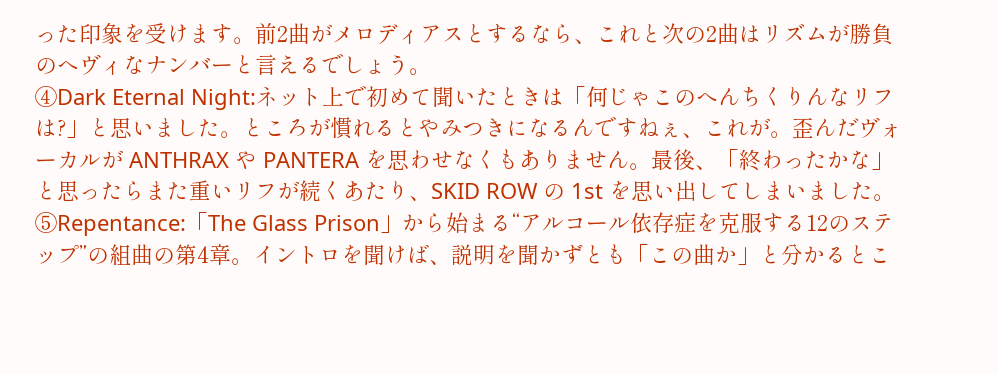った印象を受けます。前2曲がメロディアスとするなら、これと次の2曲はリズムが勝負のへヴィなナンバーと言えるでしょう。
④Dark Eternal Night:ネット上で初めて聞いたときは「何じゃこのへんちくりんなリフは?」と思いました。ところが慣れるとやみつきになるんですねぇ、これが。歪んだヴォーカルが ANTHRAX や PANTERA を思わせなくもありません。最後、「終わったかな」と思ったらまた重いリフが続くあたり、SKID ROW の 1st を思い出してしまいました。
⑤Repentance:「The Glass Prison」から始まる“アルコール依存症を克服する12のステップ”の組曲の第4章。イントロを聞けば、説明を聞かずとも「この曲か」と分かるとこ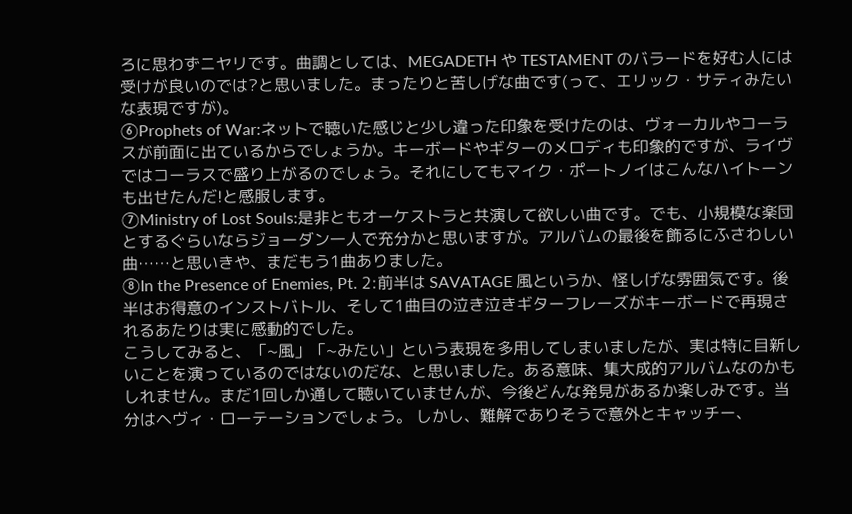ろに思わずニヤリです。曲調としては、MEGADETH や TESTAMENT のバラードを好む人には受けが良いのでは?と思いました。まったりと苦しげな曲です(って、エリック・サティみたいな表現ですが)。
⑥Prophets of War:ネットで聴いた感じと少し違った印象を受けたのは、ヴォーカルやコーラスが前面に出ているからでしょうか。キーボードやギターのメロディも印象的ですが、ライヴではコーラスで盛り上がるのでしょう。それにしてもマイク・ポートノイはこんなハイトーンも出せたんだ!と感服します。
⑦Ministry of Lost Souls:是非ともオーケストラと共演して欲しい曲です。でも、小規模な楽団とするぐらいならジョーダン一人で充分かと思いますが。アルバムの最後を飾るにふさわしい曲……と思いきや、まだもう1曲ありました。
⑧In the Presence of Enemies, Pt. 2:前半は SAVATAGE 風というか、怪しげな雰囲気です。後半はお得意のインストバトル、そして1曲目の泣き泣きギターフレーズがキーボードで再現されるあたりは実に感動的でした。
こうしてみると、「~風」「~みたい」という表現を多用してしまいましたが、実は特に目新しいことを演っているのではないのだな、と思いました。ある意味、集大成的アルバムなのかもしれません。まだ1回しか通して聴いていませんが、今後どんな発見があるか楽しみです。当分はヘヴィ・ローテーションでしょう。 しかし、難解でありそうで意外とキャッチー、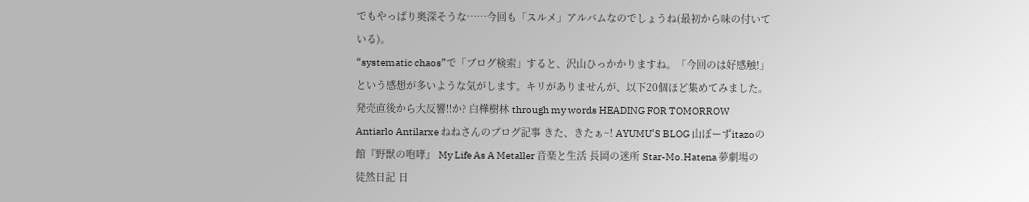でもやっぱり奥深そうな……今回も「スルメ」アルバムなのでしょうね(最初から味の付いている)。
“systematic chaos”で「ブログ検索」すると、沢山ひっかかりますね。「今回のは好感触!」という感想が多いような気がします。キリがありませんが、以下20個ほど集めてみました。
発売直後から大反響!!か? 白樺樹林 through my words HEADING FOR TOMORROW Antiarlo Antilarxe ねねさんのブログ記事 きた、きたぁ~! AYUMU’S BLOG 山ぼーずitazoの館『野獣の咆哮』 My Life As A Metaller 音楽と生活 長岡の迷所 Star-Mo.Hatena 夢劇場の徒然日記 日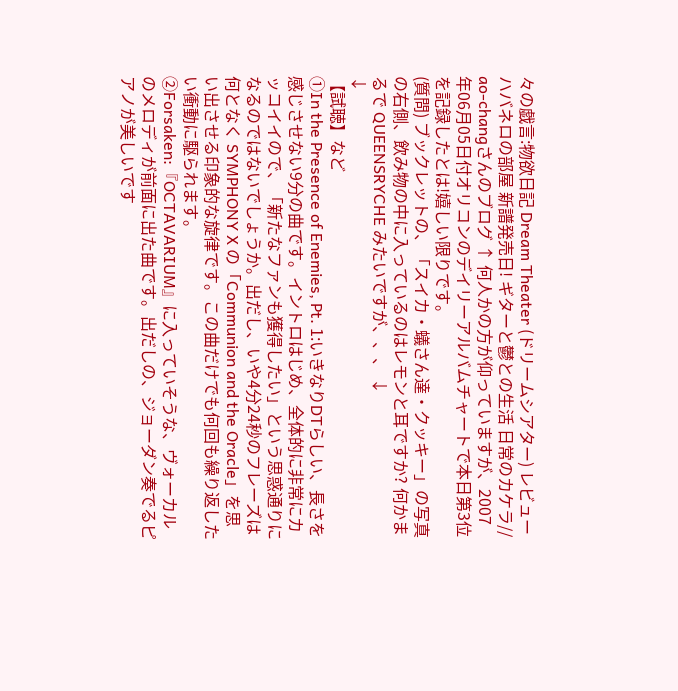々の戯言:物欲日記 Dream Theater (ドリームシアター) レビュー ハバネロの部屋 新譜発売日! ギターと鬱との生活 日常のカケラ// ao-changさんのブログ ↑ 何人かの方が仰っていますが、2007年06月05日付オリコンのデイリーアルバムチャートで本日第3位を記録したとは!嬉しい限りです。
(質問) ブックレットの、「スイカ・蟻さん達・クッキー」の写真の右側、飲み物の中に入っているのはレモンと耳ですか? 何かまるで QUEENSRYCHE みたいですが、、、 ↓
↓
【試聴】など
①In the Presence of Enemies, Pt. 1:いきなりDTらしい、長さを感じさせない9分の曲です。イントロはじめ、全体的に非常にカッコイイので、「新たなファンも獲得したい」という思惑通りになるのではないでしょうか。出だし、いや4分24秒のフレーズは何となく SYMPHONY X の「Communion and the Oracle」を思い出させる印象的な旋律です。この曲だけでも何回も繰り返したい衝動に駆られます。
②Forsaken:『OCTAVARIUM』に入っていそうな、ヴォーカルのメロディが前面に出た曲です。出だしの、ジョーダン奏でるピアノが美しいです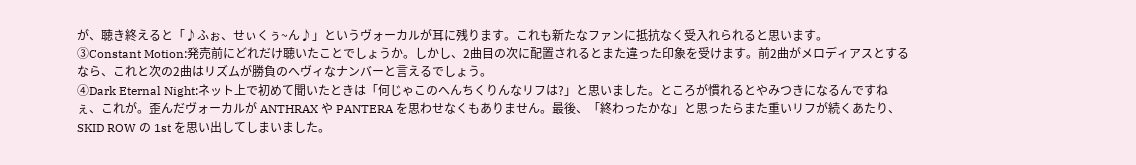が、聴き終えると「♪ふぉ、せぃくぅ~ん♪」というヴォーカルが耳に残ります。これも新たなファンに抵抗なく受入れられると思います。
③Constant Motion:発売前にどれだけ聴いたことでしょうか。しかし、2曲目の次に配置されるとまた違った印象を受けます。前2曲がメロディアスとするなら、これと次の2曲はリズムが勝負のへヴィなナンバーと言えるでしょう。
④Dark Eternal Night:ネット上で初めて聞いたときは「何じゃこのへんちくりんなリフは?」と思いました。ところが慣れるとやみつきになるんですねぇ、これが。歪んだヴォーカルが ANTHRAX や PANTERA を思わせなくもありません。最後、「終わったかな」と思ったらまた重いリフが続くあたり、SKID ROW の 1st を思い出してしまいました。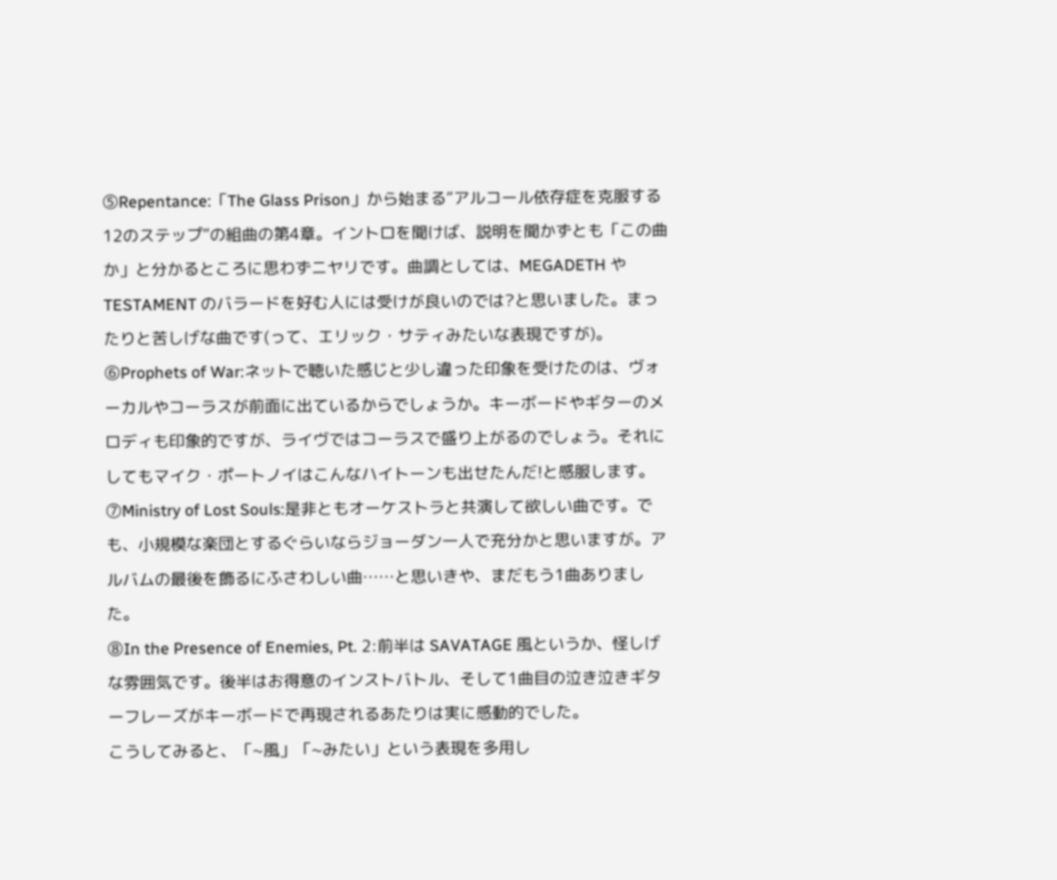⑤Repentance:「The Glass Prison」から始まる“アルコール依存症を克服する12のステップ”の組曲の第4章。イントロを聞けば、説明を聞かずとも「この曲か」と分かるところに思わずニヤリです。曲調としては、MEGADETH や TESTAMENT のバラードを好む人には受けが良いのでは?と思いました。まったりと苦しげな曲です(って、エリック・サティみたいな表現ですが)。
⑥Prophets of War:ネットで聴いた感じと少し違った印象を受けたのは、ヴォーカルやコーラスが前面に出ているからでしょうか。キーボードやギターのメロディも印象的ですが、ライヴではコーラスで盛り上がるのでしょう。それにしてもマイク・ポートノイはこんなハイトーンも出せたんだ!と感服します。
⑦Ministry of Lost Souls:是非ともオーケストラと共演して欲しい曲です。でも、小規模な楽団とするぐらいならジョーダン一人で充分かと思いますが。アルバムの最後を飾るにふさわしい曲……と思いきや、まだもう1曲ありました。
⑧In the Presence of Enemies, Pt. 2:前半は SAVATAGE 風というか、怪しげな雰囲気です。後半はお得意のインストバトル、そして1曲目の泣き泣きギターフレーズがキーボードで再現されるあたりは実に感動的でした。
こうしてみると、「~風」「~みたい」という表現を多用し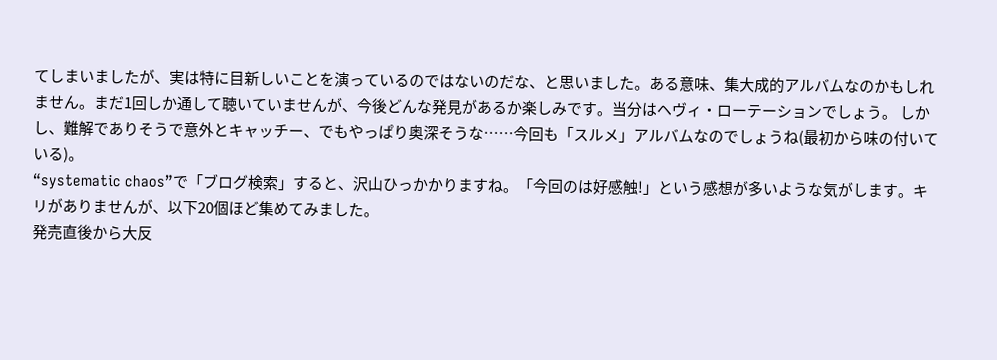てしまいましたが、実は特に目新しいことを演っているのではないのだな、と思いました。ある意味、集大成的アルバムなのかもしれません。まだ1回しか通して聴いていませんが、今後どんな発見があるか楽しみです。当分はヘヴィ・ローテーションでしょう。 しかし、難解でありそうで意外とキャッチー、でもやっぱり奥深そうな……今回も「スルメ」アルバムなのでしょうね(最初から味の付いている)。
“systematic chaos”で「ブログ検索」すると、沢山ひっかかりますね。「今回のは好感触!」という感想が多いような気がします。キリがありませんが、以下20個ほど集めてみました。
発売直後から大反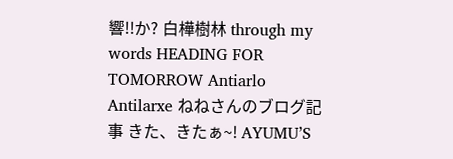響!!か? 白樺樹林 through my words HEADING FOR TOMORROW Antiarlo Antilarxe ねねさんのブログ記事 きた、きたぁ~! AYUMU’S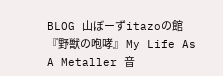BLOG 山ぼーずitazoの館『野獣の咆哮』 My Life As A Metaller 音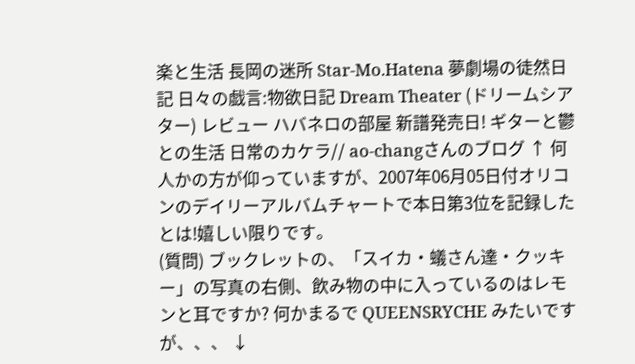楽と生活 長岡の迷所 Star-Mo.Hatena 夢劇場の徒然日記 日々の戯言:物欲日記 Dream Theater (ドリームシアター) レビュー ハバネロの部屋 新譜発売日! ギターと鬱との生活 日常のカケラ// ao-changさんのブログ ↑ 何人かの方が仰っていますが、2007年06月05日付オリコンのデイリーアルバムチャートで本日第3位を記録したとは!嬉しい限りです。
(質問) ブックレットの、「スイカ・蟻さん達・クッキー」の写真の右側、飲み物の中に入っているのはレモンと耳ですか? 何かまるで QUEENSRYCHE みたいですが、、、 ↓